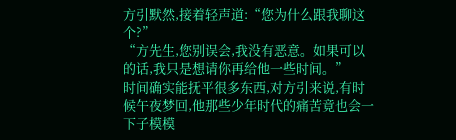方引默然,接着轻声道:“您为什么跟我聊这个?”
“方先生,您别误会,我没有恶意。如果可以的话,我只是想请你再给他一些时间。”
时间确实能抚平很多东西,对方引来说,有时候午夜梦回,他那些少年时代的痛苦竟也会一下子模模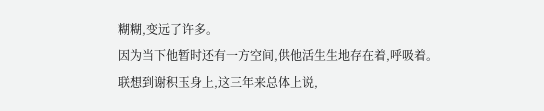糊糊,变远了许多。
因为当下他暂时还有一方空间,供他活生生地存在着,呼吸着。
联想到谢积玉身上,这三年来总体上说,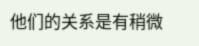他们的关系是有稍微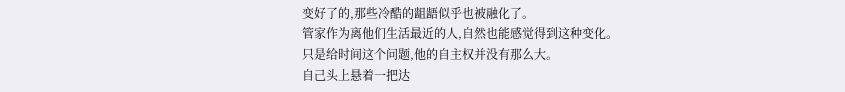变好了的,那些冷酷的龃龉似乎也被融化了。
管家作为离他们生活最近的人,自然也能感觉得到这种变化。
只是给时间这个问题,他的自主权并没有那么大。
自己头上悬着一把达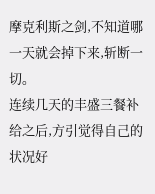摩克利斯之剑,不知道哪一天就会掉下来,斩断一切。
连续几天的丰盛三餐补给之后,方引觉得自己的状况好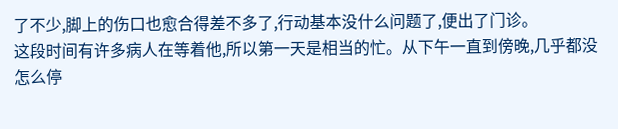了不少,脚上的伤口也愈合得差不多了,行动基本没什么问题了,便出了门诊。
这段时间有许多病人在等着他,所以第一天是相当的忙。从下午一直到傍晚,几乎都没怎么停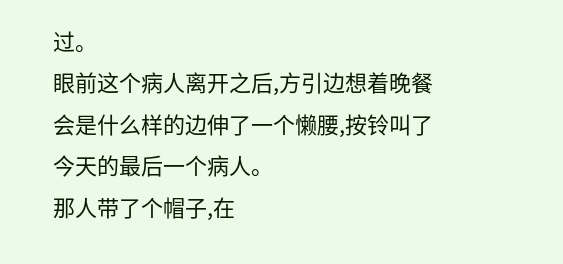过。
眼前这个病人离开之后,方引边想着晚餐会是什么样的边伸了一个懒腰,按铃叫了今天的最后一个病人。
那人带了个帽子,在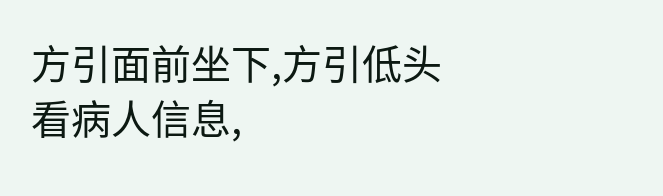方引面前坐下,方引低头看病人信息,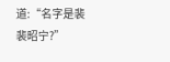道:“名字是裴裴昭宁?”